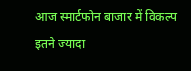आज स्मार्टफोन बाजार में विकल्प इतने ज्यादा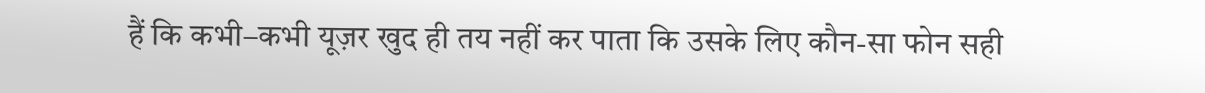हैं कि कभी–कभी यूज़र खुद ही तय नहीं कर पाता कि उसके लिए कौन-सा फोन सही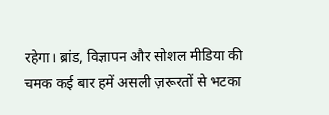रहेगा। ब्रांड, विज्ञापन और सोशल मीडिया की चमक कई बार हमें असली ज़रूरतों से भटका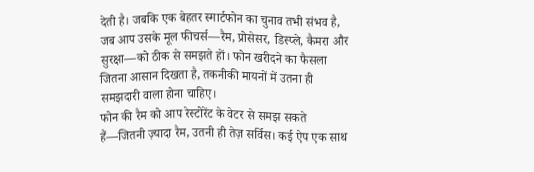देती है। जबकि एक बेहतर स्मार्टफोन का चुनाव तभी संभव है, जब आप उसके मूल फीचर्स—रैम, प्रोसेसर, डिस्प्ले, कैमरा और सुरक्षा—को ठीक से समझते हों। फोन खरीदने का फैसला जितना आसान दिखता है, तकनीकी मायनों में उतना ही समझदारी वाला होना चाहिए।
फोन की रैम को आप रेस्टोरेंट के वेटर से समझ सकते हैं—जितनी ज़्यादा रैम, उतनी ही तेज़ सर्विस। कई ऐप एक साथ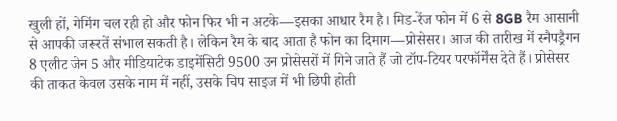खुली हों, गेमिंग चल रही हो और फोन फिर भी न अटके—इसका आधार रैम है। मिड-रेंज फोन में 6 से 8GB रैम आसानी से आपकी जरूरतें संभाल सकती है। लेकिन रैम के बाद आता है फोन का दिमाग—प्रोसेसर। आज की तारीख में स्नैपड्रैगन 8 एलीट जेन 5 और मीडियाटेक डाइमेंसिटी 9500 उन प्रोसेसरों में गिने जाते हैं जो टॉप-टियर परफॉर्मेंस देते हैं। प्रोसेसर की ताकत केवल उसके नाम में नहीं, उसके चिप साइज में भी छिपी होती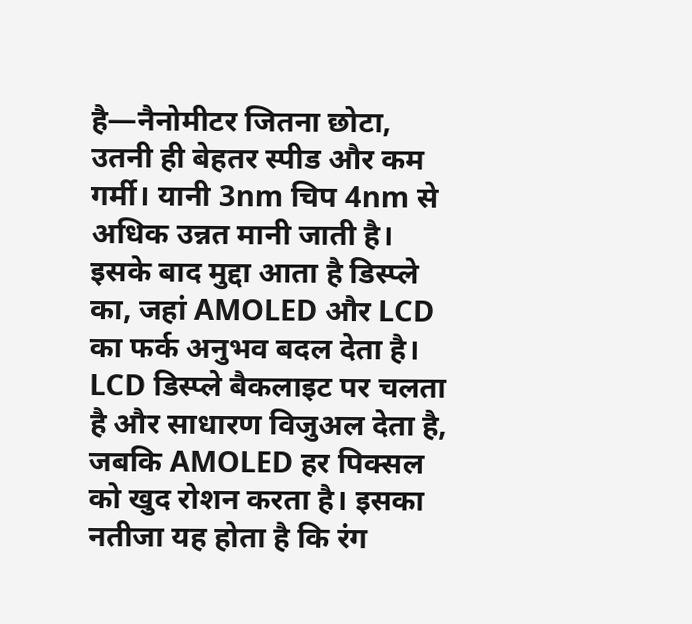है—नैनोमीटर जितना छोटा, उतनी ही बेहतर स्पीड और कम गर्मी। यानी 3nm चिप 4nm से अधिक उन्नत मानी जाती है।
इसके बाद मुद्दा आता है डिस्प्ले का, जहां AMOLED और LCD का फर्क अनुभव बदल देता है। LCD डिस्प्ले बैकलाइट पर चलता है और साधारण विजुअल देता है, जबकि AMOLED हर पिक्सल को खुद रोशन करता है। इसका नतीजा यह होता है कि रंग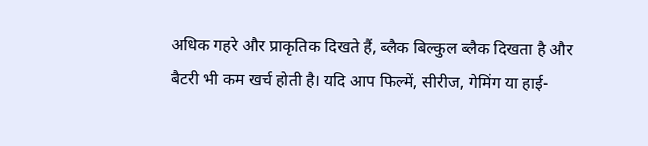अधिक गहरे और प्राकृतिक दिखते हैं, ब्लैक बिल्कुल ब्लैक दिखता है और बैटरी भी कम खर्च होती है। यदि आप फिल्में, सीरीज, गेमिंग या हाई-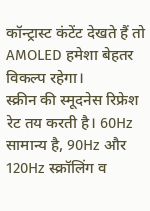कॉन्ट्रास्ट कंटेंट देखते हैं तो AMOLED हमेशा बेहतर विकल्प रहेगा।
स्क्रीन की स्मूदनेस रिफ्रेश रेट तय करती है। 60Hz सामान्य है, 90Hz और 120Hz स्क्रॉलिंग व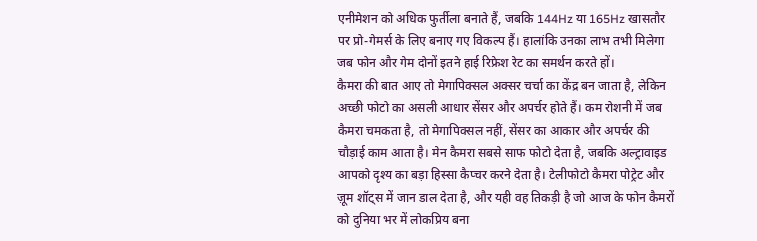एनीमेशन को अधिक फुर्तीला बनाते हैं, जबकि 144Hz या 165Hz खासतौर पर प्रो-गेमर्स के लिए बनाए गए विकल्प हैं। हालांकि उनका लाभ तभी मिलेगा जब फोन और गेम दोनों इतने हाई रिफ्रेश रेट का समर्थन करते हों।
कैमरा की बात आए तो मेगापिक्सल अक्सर चर्चा का केंद्र बन जाता है, लेकिन अच्छी फोटो का असली आधार सेंसर और अपर्चर होते हैं। कम रोशनी में जब कैमरा चमकता है, तो मेगापिक्सल नहीं, सेंसर का आकार और अपर्चर की चौड़ाई काम आता है। मेन कैमरा सबसे साफ फोटो देता है, जबकि अल्ट्रावाइड आपको दृश्य का बड़ा हिस्सा कैप्चर करने देता है। टेलीफोटो कैमरा पोट्रेट और ज़ूम शॉट्स में जान डाल देता है, और यही वह तिकड़ी है जो आज के फोन कैमरों को दुनिया भर में लोकप्रिय बना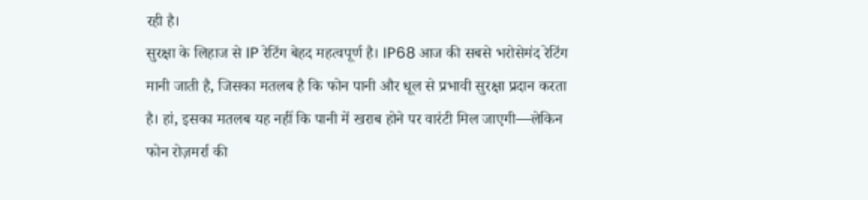रही है।
सुरक्षा के लिहाज से IP रेटिंग बेहद महत्वपूर्ण है। IP68 आज की सबसे भरोसेमंद रेटिंग मानी जाती है, जिसका मतलब है कि फोन पानी और धूल से प्रभावी सुरक्षा प्रदान करता है। हां, इसका मतलब यह नहीं कि पानी में खराब होने पर वारंटी मिल जाएगी—लेकिन फोन रोज़मर्रा की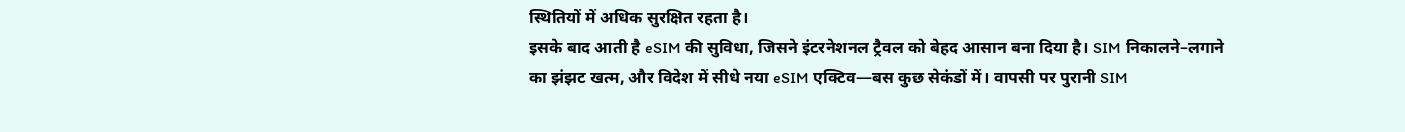स्थितियों में अधिक सुरक्षित रहता है।
इसके बाद आती है eSIM की सुविधा, जिसने इंटरनेशनल ट्रैवल को बेहद आसान बना दिया है। SIM निकालने–लगाने का झंझट खत्म, और विदेश में सीधे नया eSIM एक्टिव—बस कुछ सेकंडों में। वापसी पर पुरानी SIM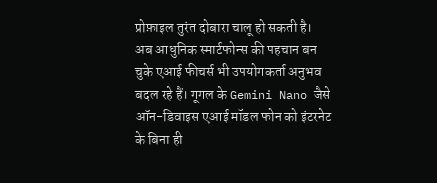प्रोफ़ाइल तुरंत दोबारा चालू हो सकती है।
अब आधुनिक स्मार्टफोन्स की पहचान बन चुके एआई फीचर्स भी उपयोगकर्ता अनुभव बदल रहे हैं। गूगल के Gemini Nano जैसे ऑन-डिवाइस एआई मॉडल फोन को इंटरनेट के बिना ही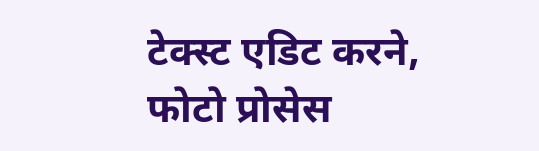टेक्स्ट एडिट करने, फोटो प्रोसेस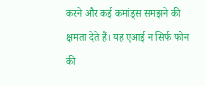करने और कई कमांड्स समझने की क्षमता देते हैं। यह एआई न सिर्फ फोन की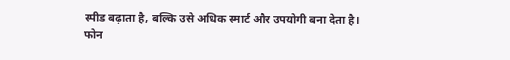स्पीड बढ़ाता है, बल्कि उसे अधिक स्मार्ट और उपयोगी बना देता है।
फोन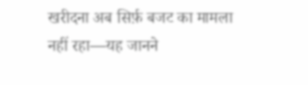खरीदना अब सिर्फ़ बजट का मामला नहीं रहा—यह जानने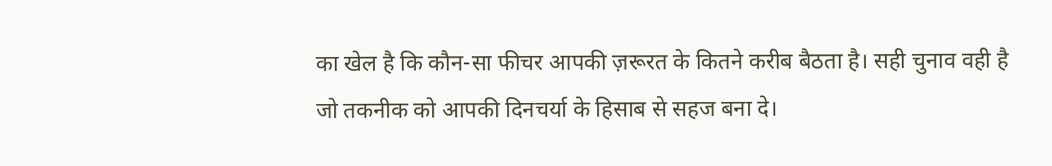का खेल है कि कौन-सा फीचर आपकी ज़रूरत के कितने करीब बैठता है। सही चुनाव वही है जो तकनीक को आपकी दिनचर्या के हिसाब से सहज बना दे।